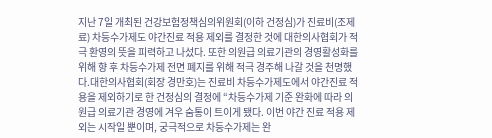지난 7일 개최된 건강보험정책심의위원회(이하 건정심)가 진료비(조제료) 차등수가제도 야간진료 적용 제외를 결정한 것에 대한의사협회가 적극 환영의 뜻을 피력하고 나섰다. 또한 의원급 의료기관의 경영활성화를 위해 향 후 차등수가제 전면 폐지를 위해 적극 경주해 나갈 것을 천명했다.대한의사협회(회장 경만호)는 진료비 차등수가제도에서 야간진료 적용을 제외하기로 한 건정심의 결정에 “차등수가제 기준 완화에 따라 의원급 의료기관 경영에 겨우 숨통이 트이게 됐다. 이번 야간 진료 적용 제외는 시작일 뿐이며, 궁극적으로 차등수가제는 완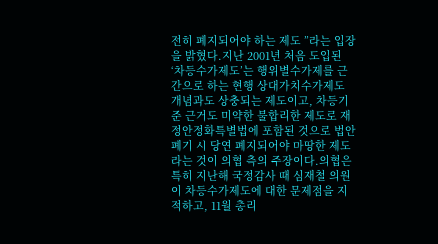전히 폐지되어야 하는 제도 ”라는 입장을 밝혔다.지난 2001년 처음 도입된 ‘차등수가제도’는 행위별수가제를 근간으로 하는 현행 상대가치수가제도 개념과도 상충되는 제도이고, 차등기준 근거도 미약한 불합리한 제도로 재정안정화특별법에 포함된 것으로 법안폐기 시 당연 폐지되어야 마땅한 제도라는 것이 의협 측의 주장이다.의협은 특히 지난해 국정감사 때 심재철 의원이 차등수가제도에 대한 문제점을 지적하고, 11월 총리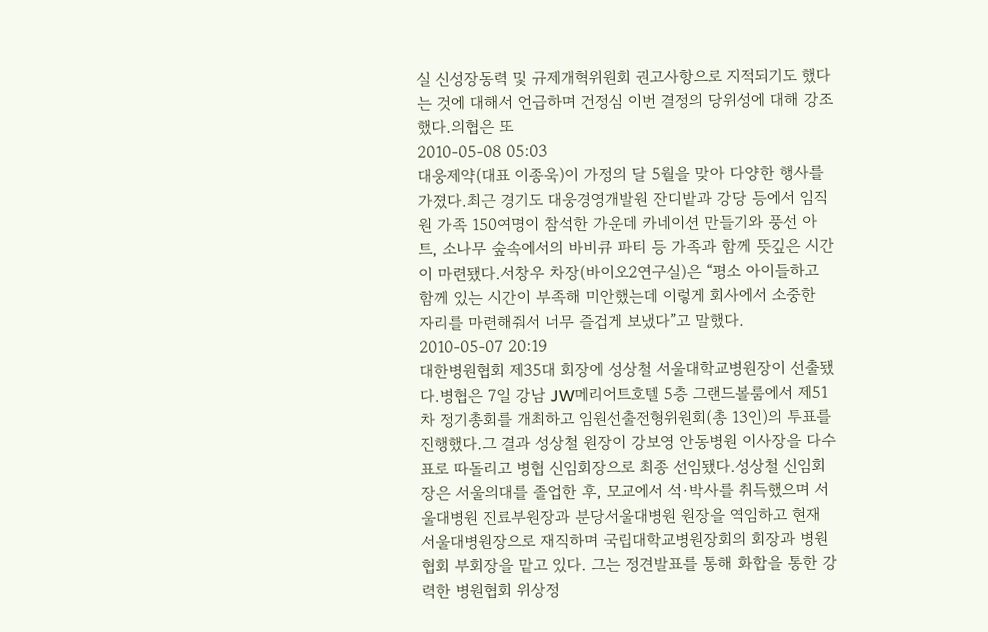실 신성장동력 및 규제개혁위원회 권고사항으로 지적되기도 했다는 것에 대해서 언급하며 건정심 이번 결정의 당위성에 대해 강조했다.의협은 또
2010-05-08 05:03
대웅제약(대표 이종욱)이 가정의 달 5월을 맞아 다양한 행사를 가졌다.최근 경기도 대웅경영개발원 잔디밭과 강당 등에서 임직원 가족 150여명이 참석한 가운데 카네이션 만들기와 풍선 아트, 소나무 숲속에서의 바비큐 파티 등 가족과 함께 뜻깊은 시간이 마련됐다.서창우 차장(바이오2연구실)은 “평소 아이들하고 함께 있는 시간이 부족해 미안했는데 이렇게 회사에서 소중한 자리를 마련해줘서 너무 즐겁게 보냈다”고 말했다.
2010-05-07 20:19
대한병원협회 제35대 회장에 성상철 서울대학교병원장이 선출됐다.병협은 7일 강남 JW메리어트호텔 5층 그랜드볼룸에서 제51차 정기총회를 개최하고 임원선출전형위원회(총 13인)의 투표를 진행했다.그 결과 성상철 원장이 강보영 안동병원 이사장을 다수표로 따돌리고 병협 신임회장으로 최종 선임됐다.성상철 신임회장은 서울의대를 졸업한 후, 모교에서 석·박사를 취득했으며 서울대병원 진료부원장과 분당서울대병원 원장을 역임하고 현재 서울대병원장으로 재직하며 국립대학교병원장회의 회장과 병원협회 부회장을 맡고 있다. 그는 정견발표를 통해 화합을 통한 강력한 병원협회 위상정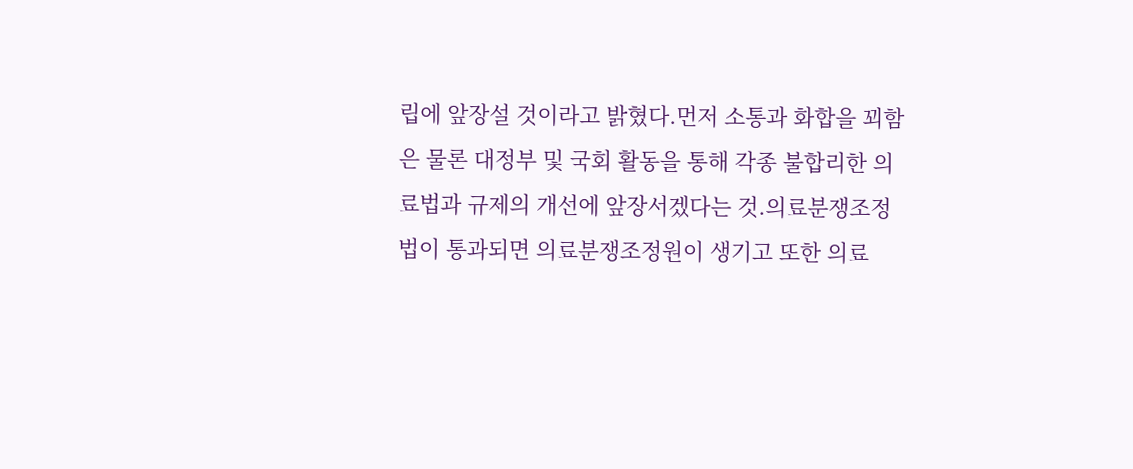립에 앞장설 것이라고 밝혔다.먼저 소통과 화합을 꾀함은 물론 대정부 및 국회 활동을 통해 각종 불합리한 의료법과 규제의 개선에 앞장서겠다는 것.의료분쟁조정법이 통과되면 의료분쟁조정원이 생기고 또한 의료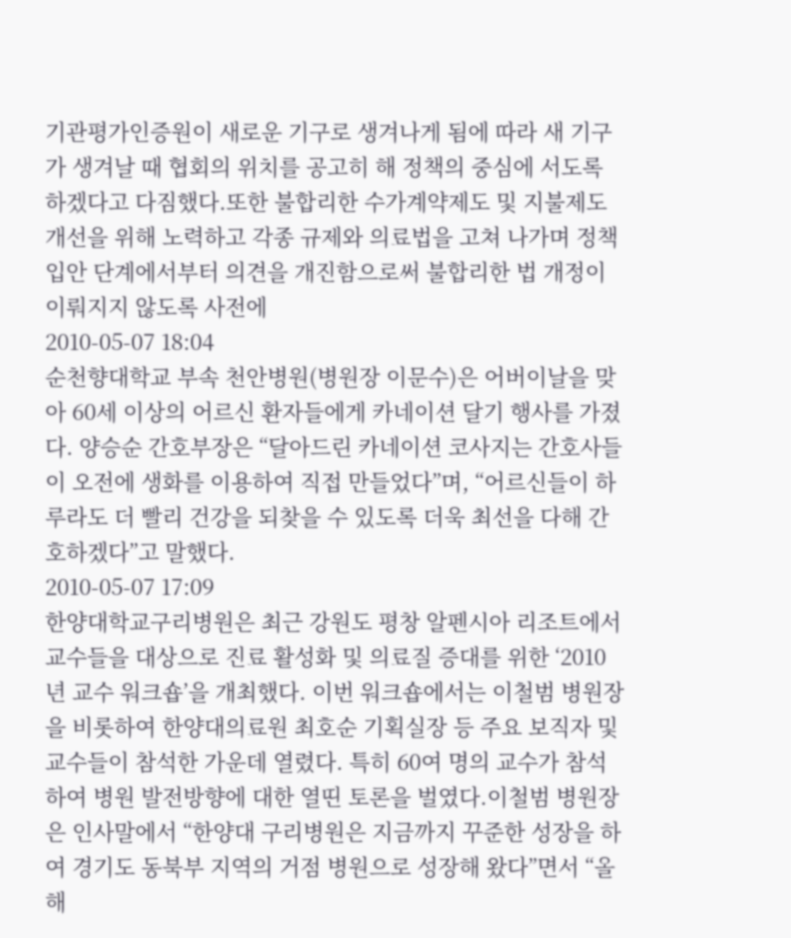기관평가인증원이 새로운 기구로 생겨나게 됨에 따라 새 기구가 생겨날 때 협회의 위치를 공고히 해 정책의 중심에 서도록 하겠다고 다짐했다.또한 불합리한 수가계약제도 및 지불제도 개선을 위해 노력하고 각종 규제와 의료법을 고쳐 나가며 정책입안 단계에서부터 의견을 개진함으로써 불합리한 법 개정이 이뤄지지 않도록 사전에
2010-05-07 18:04
순천향대학교 부속 천안병원(병원장 이문수)은 어버이날을 맞아 60세 이상의 어르신 환자들에게 카네이션 달기 행사를 가졌다. 양승순 간호부장은 “달아드린 카네이션 코사지는 간호사들이 오전에 생화를 이용하여 직접 만들었다”며, “어르신들이 하루라도 더 빨리 건강을 되찾을 수 있도록 더욱 최선을 다해 간호하겠다”고 말했다.
2010-05-07 17:09
한양대학교구리병원은 최근 강원도 평창 알펜시아 리조트에서 교수들을 대상으로 진료 활성화 및 의료질 증대를 위한 ‘2010년 교수 워크숍’을 개최했다. 이번 워크숍에서는 이철범 병원장을 비롯하여 한양대의료원 최호순 기획실장 등 주요 보직자 및 교수들이 참석한 가운데 열렸다. 특히 60여 명의 교수가 참석하여 병원 발전방향에 대한 열띤 토론을 벌였다.이철범 병원장은 인사말에서 “한양대 구리병원은 지금까지 꾸준한 성장을 하여 경기도 동북부 지역의 거점 병원으로 성장해 왔다”면서 “올해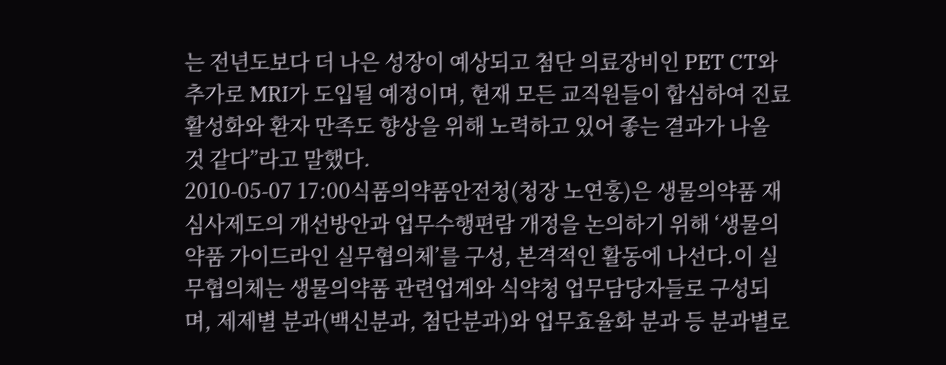는 전년도보다 더 나은 성장이 예상되고 첨단 의료장비인 PET CT와 추가로 MRI가 도입될 예정이며, 현재 모든 교직원들이 합심하여 진료 활성화와 환자 만족도 향상을 위해 노력하고 있어 좋는 결과가 나올 것 같다”라고 말했다.
2010-05-07 17:00식품의약품안전청(청장 노연홍)은 생물의약품 재심사제도의 개선방안과 업무수행편람 개정을 논의하기 위해 ‘생물의약품 가이드라인 실무협의체’를 구성, 본격적인 활동에 나선다.이 실무협의체는 생물의약품 관련업계와 식약청 업무담당자들로 구성되며, 제제별 분과(백신분과, 첨단분과)와 업무효율화 분과 등 분과별로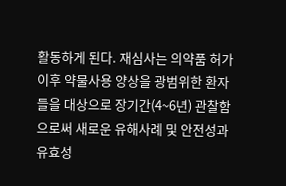활동하게 된다. 재심사는 의약품 허가이후 약물사용 양상을 광범위한 환자들을 대상으로 장기간(4~6년) 관찰함으로써 새로운 유해사례 및 안전성과 유효성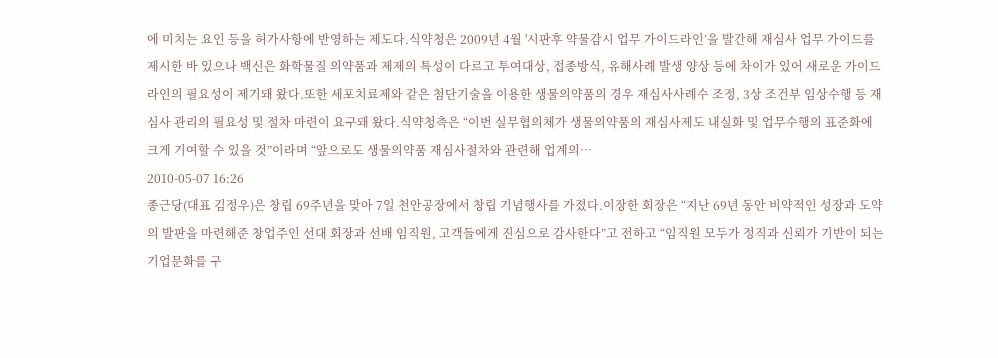에 미치는 요인 등을 허가사항에 반영하는 제도다.식약청은 2009년 4월 '시판후 약물감시 업무 가이드라인’을 발간해 재심사 업무 가이드를 제시한 바 있으나 백신은 화학물질 의약품과 제제의 특성이 다르고 투여대상, 접종방식, 유해사례 발생 양상 등에 차이가 있어 새로운 가이드라인의 필요성이 제기돼 왔다.또한 세포치료제와 같은 첨단기술을 이용한 생물의약품의 경우 재심사사례수 조정, 3상 조건부 임상수행 등 재심사 관리의 필요성 및 절차 마련이 요구돼 왔다.식약청측은 “이번 실무협의체가 생물의약품의 재심사제도 내실화 및 업무수행의 표준화에 크게 기여할 수 있을 것”이라며 “앞으로도 생물의약품 재심사절차와 관련해 업계의…
2010-05-07 16:26
종근당(대표 김정우)은 창립 69주년을 맞아 7일 천안공장에서 창립 기념행사를 가졌다.이장한 회장은 “지난 69년 동안 비약적인 성장과 도약의 발판을 마련해준 창업주인 선대 회장과 선배 임직원, 고객들에게 진심으로 감사한다”고 전하고 “임직원 모두가 정직과 신뢰가 기반이 되는 기업문화를 구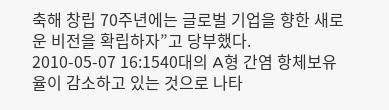축해 창립 70주년에는 글로벌 기업을 향한 새로운 비전을 확립하자”고 당부했다.
2010-05-07 16:1540대의 A형 간염 항체보유율이 감소하고 있는 것으로 나타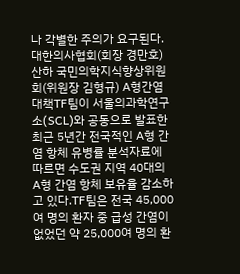나 각별한 주의가 요구된다. 대한의사협회(회장 경만호) 산하 국민의학지식향상위원회(위원장 김형규) A형간염대책TF팀이 서울의과학연구소(SCL)와 공동으로 발표한 최근 5년간 전국적인 A형 간염 항체 유병률 분석자료에 따르면 수도권 지역 40대의 A형 간염 항체 보유율 감소하고 있다.TF팀은 전국 45,000여 명의 환자 중 급성 간염이 없었던 약 25,000여 명의 환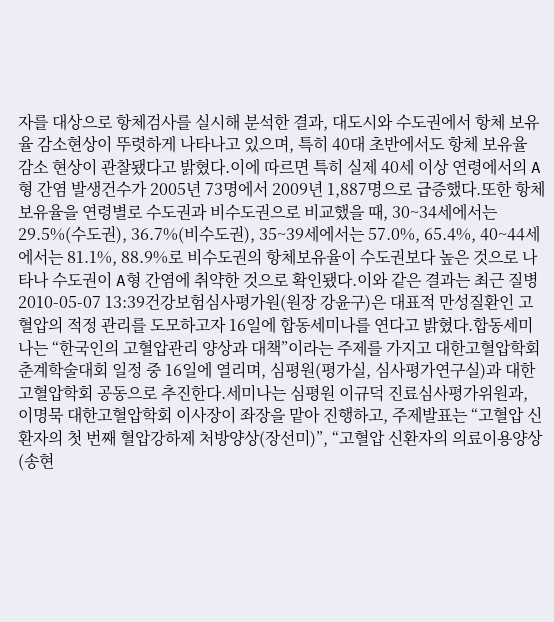자를 대상으로 항체검사를 실시해 분석한 결과, 대도시와 수도권에서 항체 보유율 감소현상이 뚜렷하게 나타나고 있으며, 특히 40대 초반에서도 항체 보유율 감소 현상이 관찰됐다고 밝혔다.이에 따르면 특히 실제 40세 이상 연령에서의 A형 간염 발생건수가 2005년 73명에서 2009년 1,887명으로 급증했다.또한 항체 보유율을 연령별로 수도권과 비수도권으로 비교했을 때, 30~34세에서는 29.5%(수도권), 36.7%(비수도권), 35~39세에서는 57.0%, 65.4%, 40~44세에서는 81.1%, 88.9%로 비수도권의 항체보유율이 수도권보다 높은 것으로 나타나 수도권이 A형 간염에 취약한 것으로 확인됐다.이와 같은 결과는 최근 질병
2010-05-07 13:39건강보험심사평가원(원장 강윤구)은 대표적 만성질환인 고혈압의 적정 관리를 도모하고자 16일에 합동세미나를 연다고 밝혔다.합동세미나는 “한국인의 고혈압관리 양상과 대책”이라는 주제를 가지고 대한고혈압학회 춘계학술대회 일정 중 16일에 열리며, 심평원(평가실, 심사평가연구실)과 대한고혈압학회 공동으로 추진한다.세미나는 심평원 이규덕 진료심사평가위원과, 이명묵 대한고혈압학회 이사장이 좌장을 맡아 진행하고, 주제발표는 “고혈압 신환자의 첫 번째 혈압강하제 처방양상(장선미)”, “고혈압 신환자의 의료이용양상(송현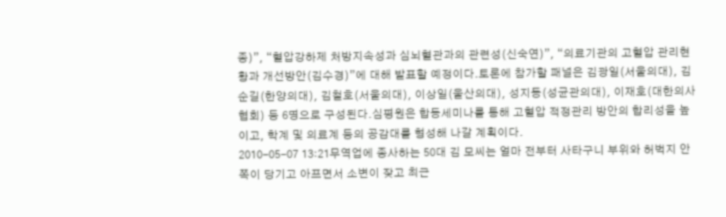종)”, “혈압강하제 처방지속성과 심뇌혈관과의 관련성(신숙연)”, “의료기관의 고혈압 관리현황과 개선방안(김수경)”에 대해 발표할 예정이다.토론에 참가할 패널은 김광일(서울의대), 김순길(한양의대), 김철호(서울의대), 이상일(울산의대), 성지동(성균관의대), 이재호(대한의사협회) 등 6명으로 구성된다.심평원은 합동세미나를 통해 고혈압 적정관리 방안의 합리성을 높이고, 학계 및 의료계 등의 공감대를 형성해 나갈 계획이다.
2010-05-07 13:21무역업에 종사하는 50대 김 모씨는 얼마 전부터 사타구니 부위와 허벅지 안쪽이 당기고 아프면서 소변이 잦고 최근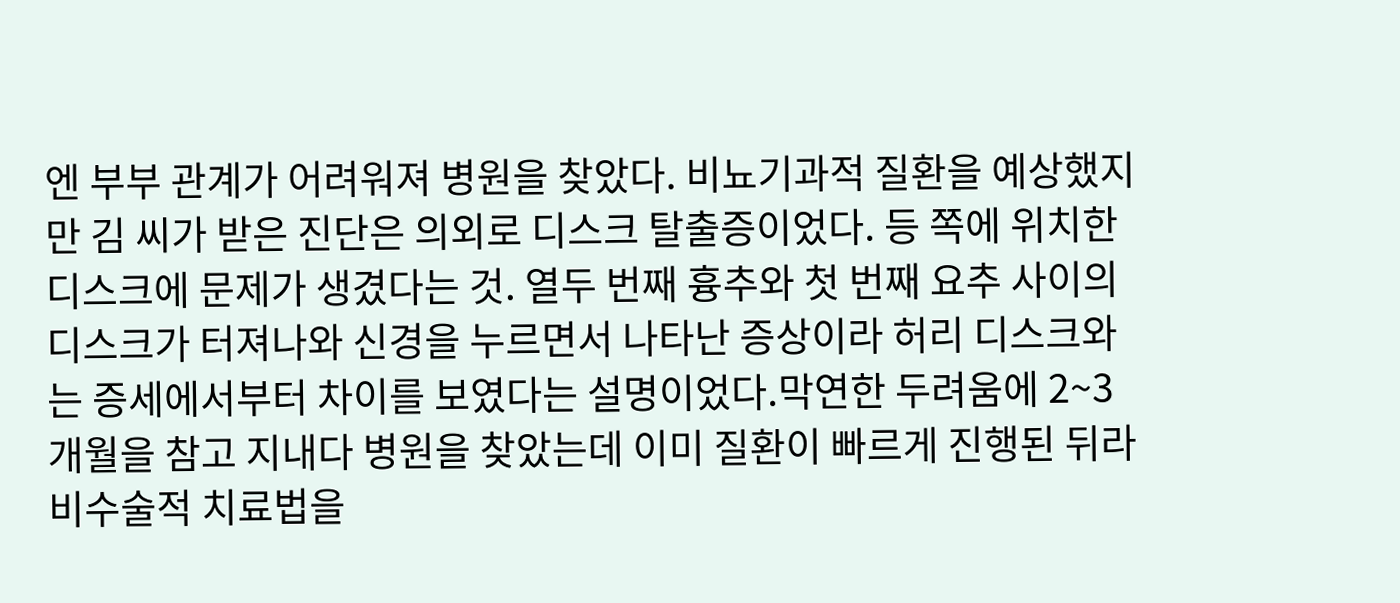엔 부부 관계가 어려워져 병원을 찾았다. 비뇨기과적 질환을 예상했지만 김 씨가 받은 진단은 의외로 디스크 탈출증이었다. 등 쪽에 위치한 디스크에 문제가 생겼다는 것. 열두 번째 흉추와 첫 번째 요추 사이의 디스크가 터져나와 신경을 누르면서 나타난 증상이라 허리 디스크와는 증세에서부터 차이를 보였다는 설명이었다.막연한 두려움에 2~3개월을 참고 지내다 병원을 찾았는데 이미 질환이 빠르게 진행된 뒤라 비수술적 치료법을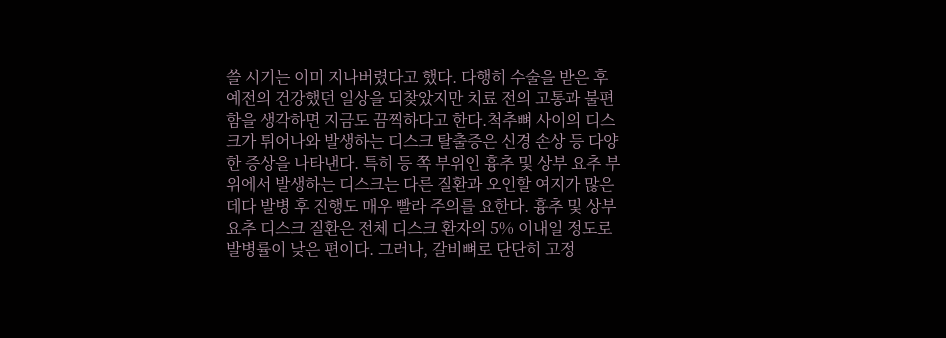쓸 시기는 이미 지나버렸다고 했다. 다행히 수술을 받은 후 예전의 건강했던 일상을 되찾았지만 치료 전의 고통과 불편함을 생각하면 지금도 끔찍하다고 한다.척추뼈 사이의 디스크가 튀어나와 발생하는 디스크 탈출증은 신경 손상 등 다양한 증상을 나타낸다. 특히 등 쪽 부위인 흉추 및 상부 요추 부위에서 발생하는 디스크는 다른 질환과 오인할 여지가 많은데다 발병 후 진행도 매우 빨라 주의를 요한다. 흉추 및 상부 요추 디스크 질환은 전체 디스크 환자의 5% 이내일 정도로 발병률이 낮은 편이다. 그러나, 갈비뼈로 단단히 고정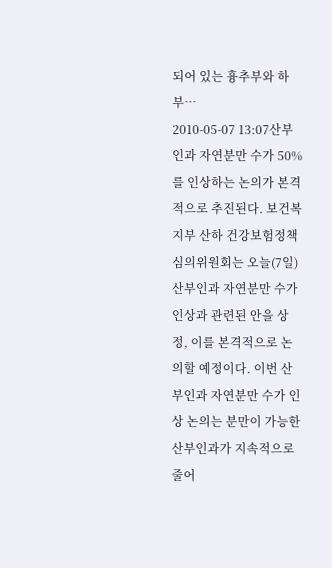되어 있는 흉추부와 하부…
2010-05-07 13:07산부인과 자연분만 수가 50%를 인상하는 논의가 본격적으로 추진된다. 보건복지부 산하 건강보험정책심의위원회는 오늘(7일) 산부인과 자연분만 수가 인상과 관련된 안을 상정, 이를 본격적으로 논의할 예정이다. 이번 산부인과 자연분만 수가 인상 논의는 분만이 가능한 산부인과가 지속적으로 줄어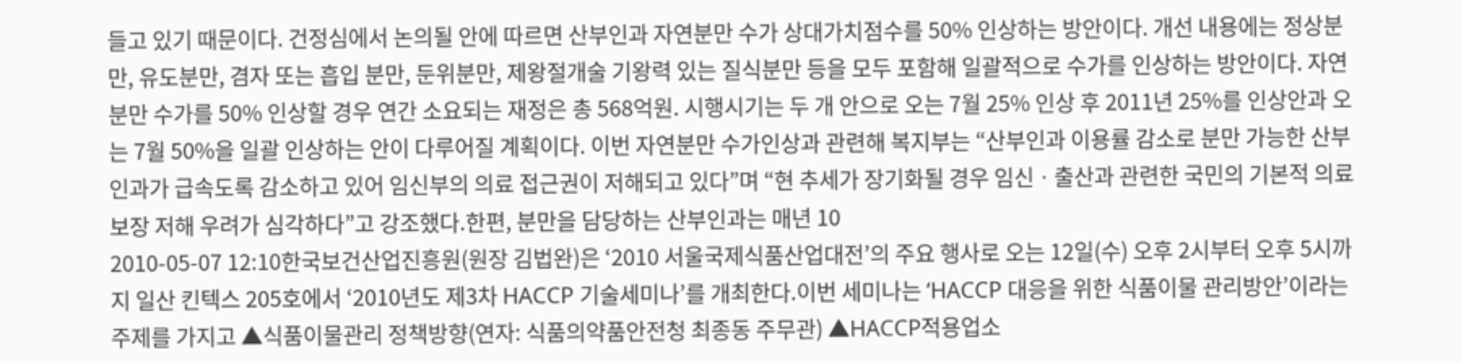들고 있기 때문이다. 건정심에서 논의될 안에 따르면 산부인과 자연분만 수가 상대가치점수를 50% 인상하는 방안이다. 개선 내용에는 정상분만, 유도분만, 겸자 또는 흡입 분만, 둔위분만, 제왕절개술 기왕력 있는 질식분만 등을 모두 포함해 일괄적으로 수가를 인상하는 방안이다. 자연분만 수가를 50% 인상할 경우 연간 소요되는 재정은 총 568억원. 시행시기는 두 개 안으로 오는 7월 25% 인상 후 2011년 25%를 인상안과 오는 7월 50%을 일괄 인상하는 안이 다루어질 계획이다. 이번 자연분만 수가인상과 관련해 복지부는 “산부인과 이용률 감소로 분만 가능한 산부인과가 급속도록 감소하고 있어 임신부의 의료 접근권이 저해되고 있다”며 “현 추세가 장기화될 경우 임신ㆍ출산과 관련한 국민의 기본적 의료보장 저해 우려가 심각하다”고 강조했다.한편, 분만을 담당하는 산부인과는 매년 10
2010-05-07 12:10한국보건산업진흥원(원장 김법완)은 ‘2010 서울국제식품산업대전’의 주요 행사로 오는 12일(수) 오후 2시부터 오후 5시까지 일산 킨텍스 205호에서 ‘2010년도 제3차 HACCP 기술세미나’를 개최한다.이번 세미나는 ‘HACCP 대응을 위한 식품이물 관리방안’이라는 주제를 가지고 ▲식품이물관리 정책방향(연자: 식품의약품안전청 최종동 주무관) ▲HACCP적용업소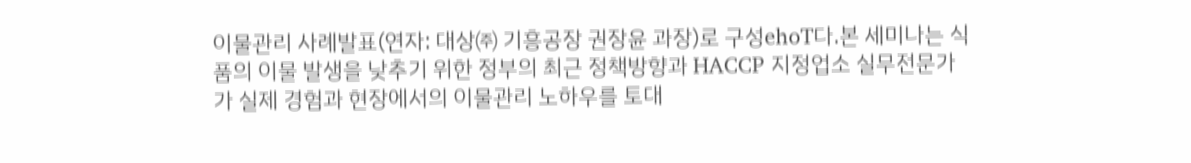이물관리 사례발표(연자: 대상㈜ 기흥공장 권장윤 과장)로 구성ehoT다.본 세미나는 식품의 이물 발생을 낮추기 위한 정부의 최근 정책방향과 HACCP 지정업소 실무전문가가 실제 경험과 현장에서의 이물관리 노하우를 토대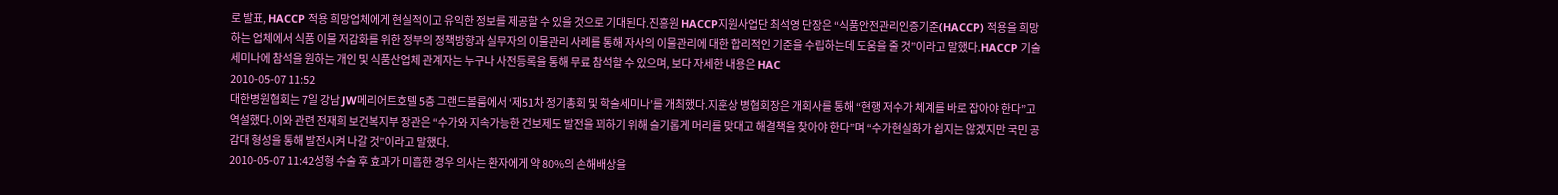로 발표, HACCP 적용 희망업체에게 현실적이고 유익한 정보를 제공할 수 있을 것으로 기대된다.진흥원 HACCP지원사업단 최석영 단장은 “식품안전관리인증기준(HACCP) 적용을 희망하는 업체에서 식품 이물 저감화를 위한 정부의 정책방향과 실무자의 이물관리 사례를 통해 자사의 이물관리에 대한 합리적인 기준을 수립하는데 도움을 줄 것”이라고 말했다.HACCP 기술세미나에 참석을 원하는 개인 및 식품산업체 관계자는 누구나 사전등록을 통해 무료 참석할 수 있으며, 보다 자세한 내용은 HAC
2010-05-07 11:52
대한병원협회는 7일 강남 JW메리어트호텔 5층 그랜드볼룸에서 ‘제51차 정기총회 및 학술세미나’를 개최했다.지훈상 병협회장은 개회사를 통해 “현행 저수가 체계를 바로 잡아야 한다”고 역설했다.이와 관련 전재희 보건복지부 장관은 “수가와 지속가능한 건보제도 발전을 꾀하기 위해 슬기롭게 머리를 맞대고 해결책을 찾아야 한다”며 “수가현실화가 쉽지는 않겠지만 국민 공감대 형성을 통해 발전시켜 나갈 것”이라고 말했다.
2010-05-07 11:42성형 수술 후 효과가 미흡한 경우 의사는 환자에게 약 80%의 손해배상을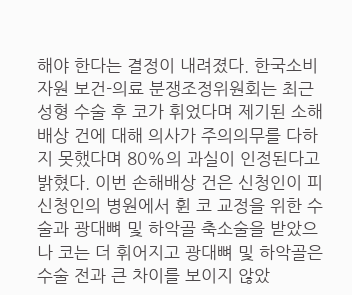해야 한다는 결정이 내려졌다. 한국소비자원 보건-의료 분쟁조정위원회는 최근 성형 수술 후 코가 휘었다며 제기된 소해배상 건에 대해 의사가 주의의무를 다하지 못했다며 80%의 과실이 인정된다고 밝혔다. 이번 손해배상 건은 신청인이 피신청인의 병원에서 휜 코 교정을 위한 수술과 광대뼈 및 하악골 축소술을 받았으나 코는 더 휘어지고 광대뼈 및 하악골은 수술 전과 큰 차이를 보이지 않았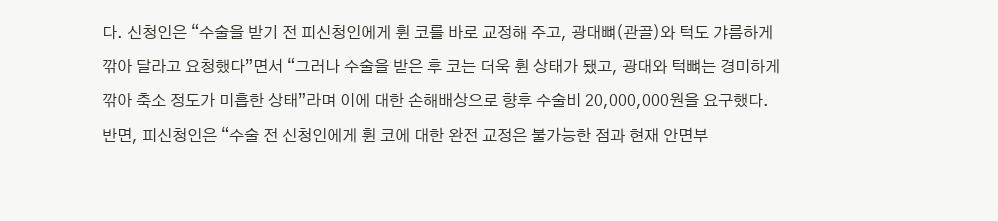다. 신청인은 “수술을 받기 전 피신청인에게 휜 코를 바로 교정해 주고, 광대뼈(관골)와 턱도 갸름하게 깎아 달라고 요청했다”면서 “그러나 수술을 받은 후 코는 더욱 휜 상태가 됐고, 광대와 턱뼈는 경미하게 깎아 축소 정도가 미흡한 상태”라며 이에 대한 손해배상으로 향후 수술비 20,000,000원을 요구했다.반면, 피신청인은 “수술 전 신청인에게 휜 코에 대한 완전 교정은 불가능한 점과 현재 안면부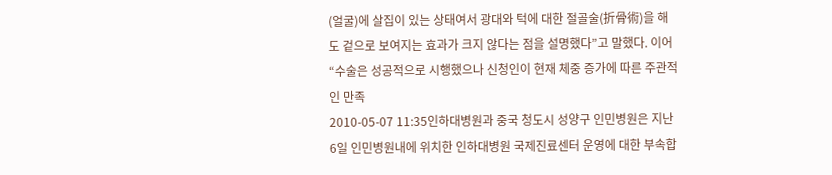(얼굴)에 살집이 있는 상태여서 광대와 턱에 대한 절골술(折骨術)을 해도 겉으로 보여지는 효과가 크지 않다는 점을 설명했다”고 말했다. 이어 “수술은 성공적으로 시행했으나 신청인이 현재 체중 증가에 따른 주관적인 만족
2010-05-07 11:35인하대병원과 중국 청도시 성양구 인민병원은 지난 6일 인민병원내에 위치한 인하대병원 국제진료센터 운영에 대한 부속합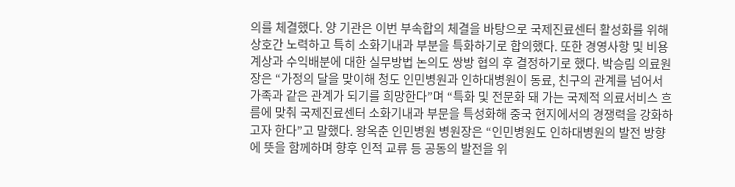의를 체결했다. 양 기관은 이번 부속합의 체결을 바탕으로 국제진료센터 활성화를 위해 상호간 노력하고 특히 소화기내과 부분을 특화하기로 합의했다. 또한 경영사항 및 비용계상과 수익배분에 대한 실무방법 논의도 쌍방 협의 후 결정하기로 했다. 박승림 의료원장은 “가정의 달을 맞이해 청도 인민병원과 인하대병원이 동료, 친구의 관계를 넘어서 가족과 같은 관계가 되기를 희망한다”며 “특화 및 전문화 돼 가는 국제적 의료서비스 흐름에 맞춰 국제진료센터 소화기내과 부문을 특성화해 중국 현지에서의 경쟁력을 강화하고자 한다”고 말했다. 왕옥춘 인민병원 병원장은 “인민병원도 인하대병원의 발전 방향에 뜻을 함께하며 향후 인적 교류 등 공동의 발전을 위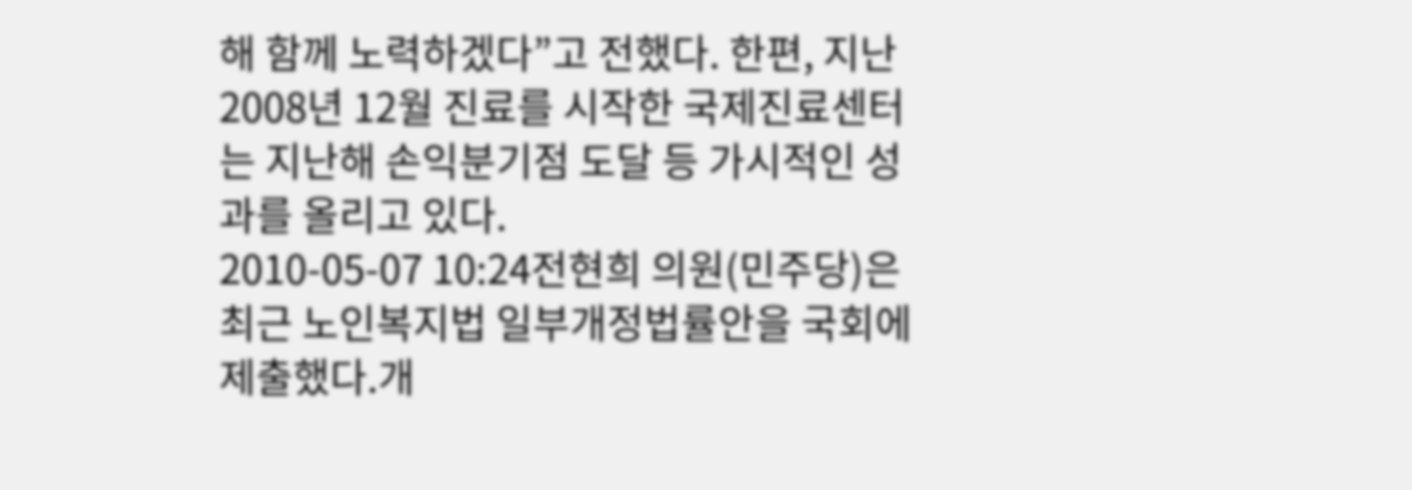해 함께 노력하겠다”고 전했다. 한편, 지난 2008년 12월 진료를 시작한 국제진료센터는 지난해 손익분기점 도달 등 가시적인 성과를 올리고 있다.
2010-05-07 10:24전현희 의원(민주당)은 최근 노인복지법 일부개정법률안을 국회에 제출했다.개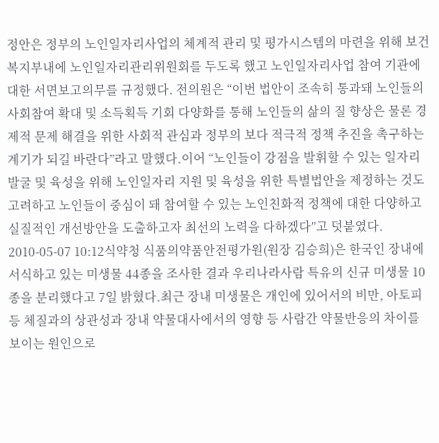정안은 정부의 노인일자리사업의 체계적 관리 및 평가시스템의 마련을 위해 보건복지부내에 노인일자리관리위원회를 두도록 했고 노인일자리사업 참여 기관에 대한 서면보고의무를 규정했다. 전의원은 “이번 법안이 조속히 통과돼 노인들의 사회참여 확대 및 소득획득 기회 다양화를 통해 노인들의 삶의 질 향상은 물론 경제적 문제 해결을 위한 사회적 관심과 정부의 보다 적극적 정책 추진을 촉구하는 계기가 되길 바란다”라고 말했다.이어 “노인들이 강점을 발휘할 수 있는 일자리 발굴 및 육성을 위해 노인일자리 지원 및 육성을 위한 특별법안을 제정하는 것도 고려하고 노인들이 중심이 돼 참여할 수 있는 노인친화적 정책에 대한 다양하고 실질적인 개선방안을 도출하고자 최선의 노력을 다하겠다”고 덧붙였다.
2010-05-07 10:12식약청 식품의약품안전평가원(원장 김승희)은 한국인 장내에 서식하고 있는 미생물 44종을 조사한 결과 우리나라사람 특유의 신규 미생물 10종을 분리했다고 7일 밝혔다.최근 장내 미생물은 개인에 있어서의 비만, 아토피 등 체질과의 상관성과 장내 약물대사에서의 영향 등 사람간 약물반응의 차이를 보이는 원인으로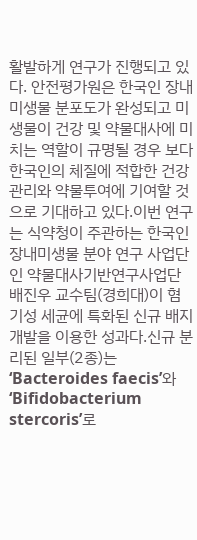활발하게 연구가 진행되고 있다. 안전평가원은 한국인 장내 미생물 분포도가 완성되고 미생물이 건강 및 약물대사에 미치는 역할이 규명될 경우 보다 한국인의 체질에 적합한 건강관리와 약물투여에 기여할 것으로 기대하고 있다.이번 연구는 식약청이 주관하는 한국인 장내미생물 분야 연구 사업단인 약물대사기반연구사업단 배진우 교수팀(경희대)이 혐기성 세균에 특화된 신규 배지 개발을 이용한 성과다.신규 분리된 일부(2종)는 ‘Bacteroides faecis’와 ‘Bifidobacterium stercoris’로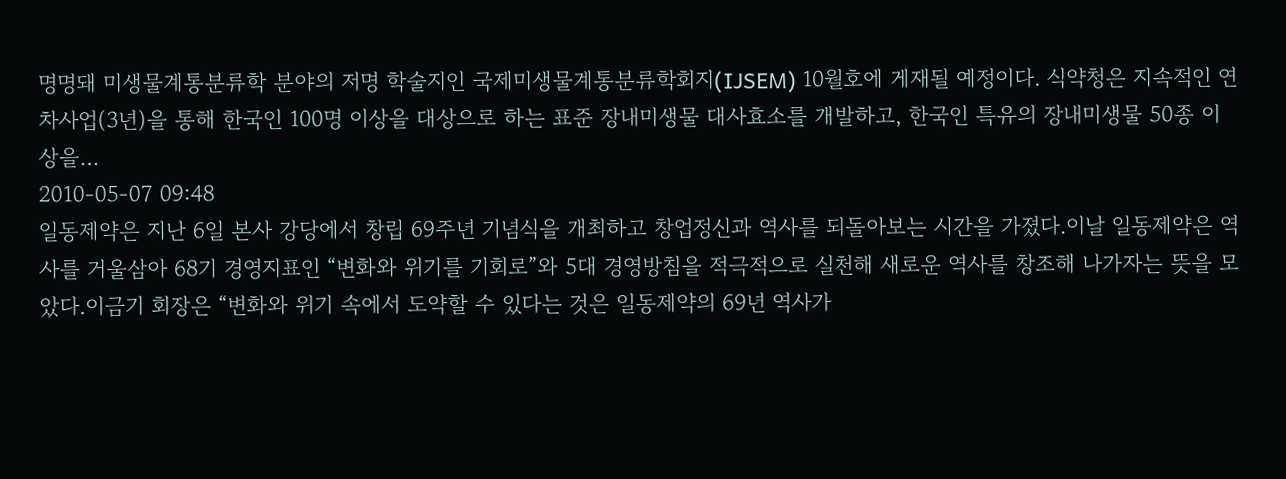명명돼 미생물계통분류학 분야의 저명 학술지인 국제미생물계통분류학회지(IJSEM) 10월호에 게재될 예정이다. 식약청은 지속적인 연차사업(3년)을 통해 한국인 100명 이상을 대상으로 하는 표준 장내미생물 대사효소를 개발하고, 한국인 특유의 장내미생물 50종 이상을…
2010-05-07 09:48
일동제약은 지난 6일 본사 강당에서 창립 69주년 기념식을 개최하고 창업정신과 역사를 되돌아보는 시간을 가졌다.이날 일동제약은 역사를 거울삼아 68기 경영지표인 “변화와 위기를 기회로”와 5대 경영방침을 적극적으로 실천해 새로운 역사를 창조해 나가자는 뜻을 모았다.이금기 회장은 “변화와 위기 속에서 도약할 수 있다는 것은 일동제약의 69년 역사가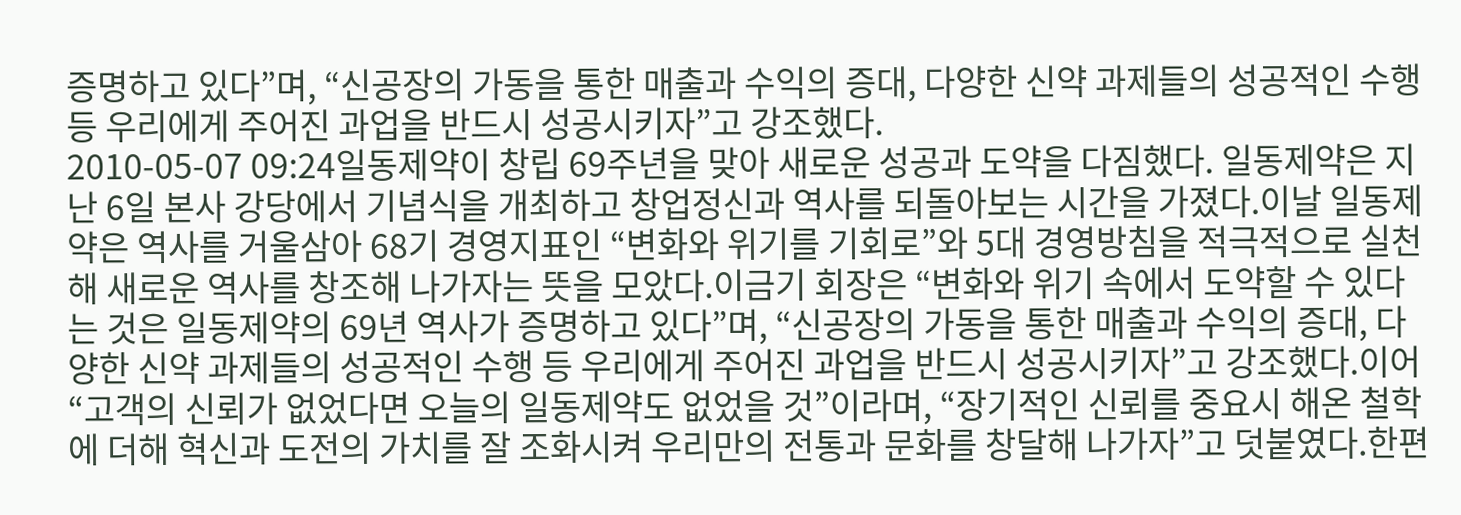증명하고 있다”며, “신공장의 가동을 통한 매출과 수익의 증대, 다양한 신약 과제들의 성공적인 수행 등 우리에게 주어진 과업을 반드시 성공시키자”고 강조했다.
2010-05-07 09:24일동제약이 창립 69주년을 맞아 새로운 성공과 도약을 다짐했다. 일동제약은 지난 6일 본사 강당에서 기념식을 개최하고 창업정신과 역사를 되돌아보는 시간을 가졌다.이날 일동제약은 역사를 거울삼아 68기 경영지표인 “변화와 위기를 기회로”와 5대 경영방침을 적극적으로 실천해 새로운 역사를 창조해 나가자는 뜻을 모았다.이금기 회장은 “변화와 위기 속에서 도약할 수 있다는 것은 일동제약의 69년 역사가 증명하고 있다”며, “신공장의 가동을 통한 매출과 수익의 증대, 다양한 신약 과제들의 성공적인 수행 등 우리에게 주어진 과업을 반드시 성공시키자”고 강조했다.이어 “고객의 신뢰가 없었다면 오늘의 일동제약도 없었을 것”이라며, “장기적인 신뢰를 중요시 해온 철학에 더해 혁신과 도전의 가치를 잘 조화시켜 우리만의 전통과 문화를 창달해 나가자”고 덧붙였다.한편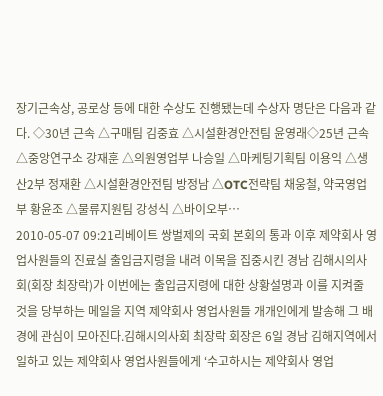장기근속상, 공로상 등에 대한 수상도 진행됐는데 수상자 명단은 다음과 같다. ◇30년 근속 △구매팀 김중효 △시설환경안전팀 윤영래◇25년 근속 △중앙연구소 강재훈 △의원영업부 나승일 △마케팅기획팀 이용익 △생산2부 정재환 △시설환경안전팀 방정남 △OTC전략팀 채웅철, 약국영업부 황윤조 △물류지원팀 강성식 △바이오부…
2010-05-07 09:21리베이트 쌍벌제의 국회 본회의 통과 이후 제약회사 영업사원들의 진료실 출입금지령을 내려 이목을 집중시킨 경남 김해시의사회(회장 최장락)가 이번에는 출입금지령에 대한 상황설명과 이를 지켜줄 것을 당부하는 메일을 지역 제약회사 영업사원들 개개인에게 발송해 그 배경에 관심이 모아진다.김해시의사회 최장락 회장은 6일 경남 김해지역에서 일하고 있는 제약회사 영업사원들에게 ‘수고하시는 제약회사 영업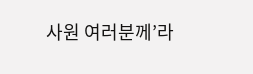사원 여러분께’라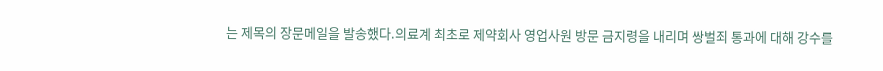는 제목의 장문메일을 발송했다.의료계 최초로 제약회사 영업사원 방문 금지령을 내리며 쌍벌죄 통과에 대해 강수를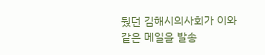뒀던 김해시의사회가 이와 같은 메일을 발송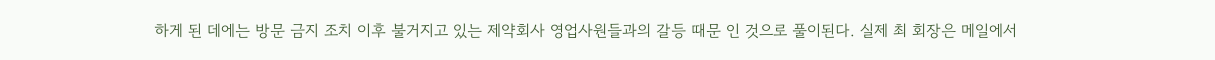하게 된 데에는 방문 금지 조치 이후 불거지고 있는 제약회사 영업사원들과의 갈등 때문 인 것으로 풀이된다. 실제 최 회장은 메일에서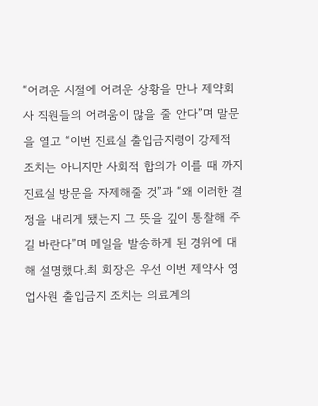“어려운 시절에 어려운 상황을 만나 제약회사 직원들의 어려움이 많을 줄 안다”며 말문을 열고 “이번 진료실 출입금지령이 강제적 조치는 아니지만 사회적 합의가 이를 때 까지 진료실 방문을 자제해줄 것”과 “왜 이러한 결정을 내리게 됐는지 그 뜻을 깊이 통찰해 주길 바란다”며 메일을 발송하게 된 경위에 대해 설명했다.최 회장은 우선 이번 제약사 영업사원 출입금지 조치는 의료계의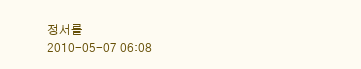정서를
2010-05-07 06:08